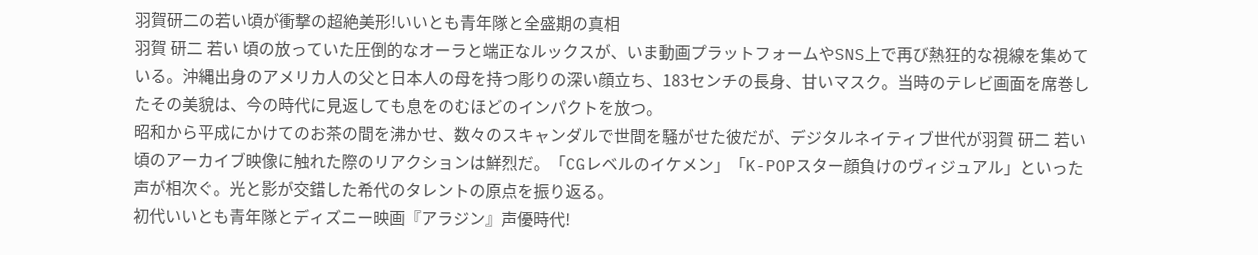羽賀研二の若い頃が衝撃の超絶美形!いいとも青年隊と全盛期の真相
羽賀 研二 若い 頃の放っていた圧倒的なオーラと端正なルックスが、いま動画プラットフォームやSNS上で再び熱狂的な視線を集めている。沖縄出身のアメリカ人の父と日本人の母を持つ彫りの深い顔立ち、183センチの長身、甘いマスク。当時のテレビ画面を席巻したその美貌は、今の時代に見返しても息をのむほどのインパクトを放つ。
昭和から平成にかけてのお茶の間を沸かせ、数々のスキャンダルで世間を騒がせた彼だが、デジタルネイティブ世代が羽賀 研二 若い 頃のアーカイブ映像に触れた際のリアクションは鮮烈だ。「CGレベルのイケメン」「K-POPスター顔負けのヴィジュアル」といった声が相次ぐ。光と影が交錯した希代のタレントの原点を振り返る。
初代いいとも青年隊とディズニー映画『アラジン』声優時代!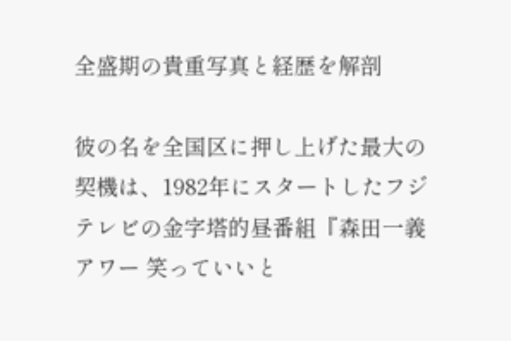全盛期の貴重写真と経歴を解剖

彼の名を全国区に押し上げた最大の契機は、1982年にスタートしたフジテレビの金字塔的昼番組『森田一義アワー 笑っていいと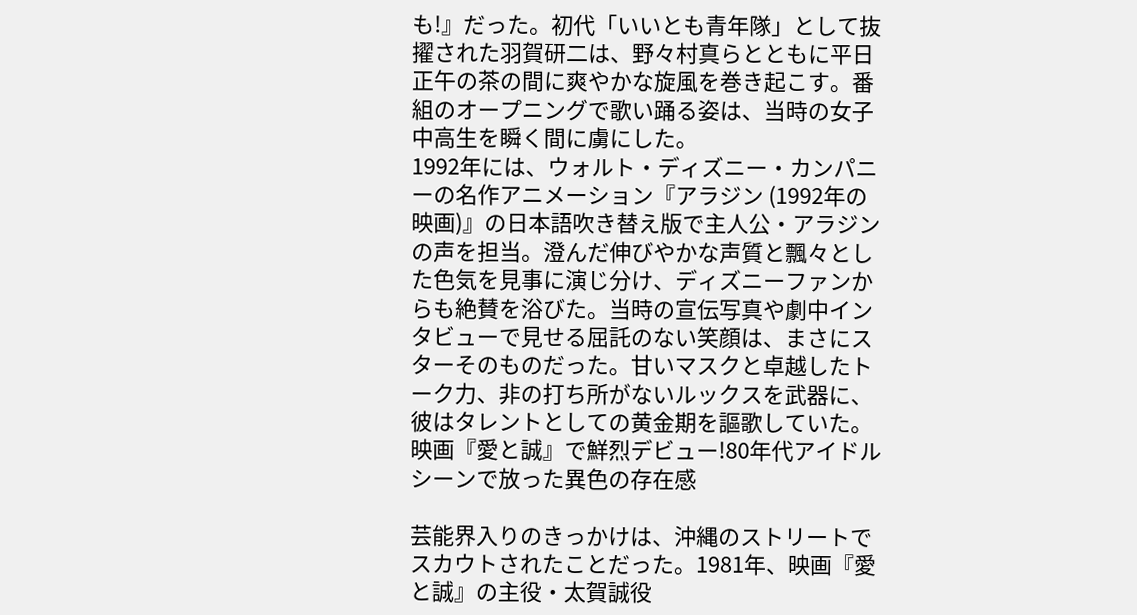も!』だった。初代「いいとも青年隊」として抜擢された羽賀研二は、野々村真らとともに平日正午の茶の間に爽やかな旋風を巻き起こす。番組のオープニングで歌い踊る姿は、当時の女子中高生を瞬く間に虜にした。
1992年には、ウォルト・ディズニー・カンパニーの名作アニメーション『アラジン (1992年の映画)』の日本語吹き替え版で主人公・アラジンの声を担当。澄んだ伸びやかな声質と飄々とした色気を見事に演じ分け、ディズニーファンからも絶賛を浴びた。当時の宣伝写真や劇中インタビューで見せる屈託のない笑顔は、まさにスターそのものだった。甘いマスクと卓越したトーク力、非の打ち所がないルックスを武器に、彼はタレントとしての黄金期を謳歌していた。
映画『愛と誠』で鮮烈デビュー!80年代アイドルシーンで放った異色の存在感

芸能界入りのきっかけは、沖縄のストリートでスカウトされたことだった。1981年、映画『愛と誠』の主役・太賀誠役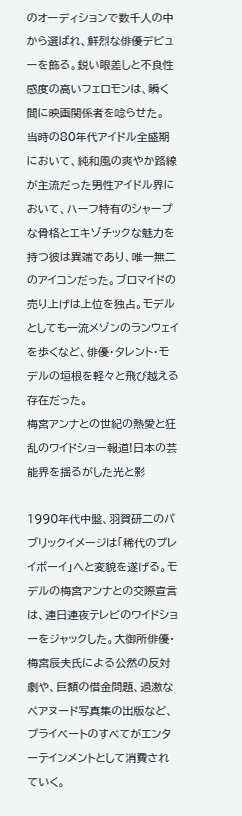のオーディションで数千人の中から選ばれ、鮮烈な俳優デビューを飾る。鋭い眼差しと不良性感度の高いフェロモンは、瞬く間に映画関係者を唸らせた。
当時の80年代アイドル全盛期において、純和風の爽やか路線が主流だった男性アイドル界において、ハーフ特有のシャープな骨格とエキゾチックな魅力を持つ彼は異端であり、唯一無二のアイコンだった。ブロマイドの売り上げは上位を独占。モデルとしても一流メゾンのランウェイを歩くなど、俳優・タレント・モデルの垣根を軽々と飛び越える存在だった。
梅宮アンナとの世紀の熱愛と狂乱のワイドショー報道!日本の芸能界を揺るがした光と影

1990年代中盤、羽賀研二のパブリックイメージは「稀代のプレイボーイ」へと変貌を遂げる。モデルの梅宮アンナとの交際宣言は、連日連夜テレビのワイドショーをジャックした。大御所俳優・梅宮辰夫氏による公然の反対劇や、巨額の借金問題、過激なペアヌード写真集の出版など、プライベートのすべてがエンターテインメントとして消費されていく。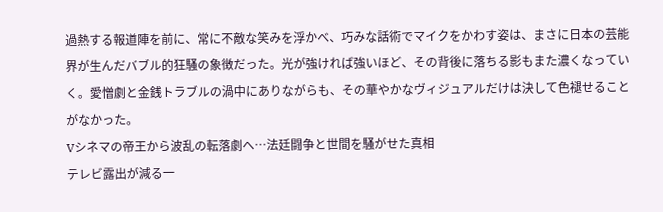過熱する報道陣を前に、常に不敵な笑みを浮かべ、巧みな話術でマイクをかわす姿は、まさに日本の芸能界が生んだバブル的狂騒の象徴だった。光が強ければ強いほど、その背後に落ちる影もまた濃くなっていく。愛憎劇と金銭トラブルの渦中にありながらも、その華やかなヴィジュアルだけは決して色褪せることがなかった。
Vシネマの帝王から波乱の転落劇へ…法廷闘争と世間を騒がせた真相
テレビ露出が減る一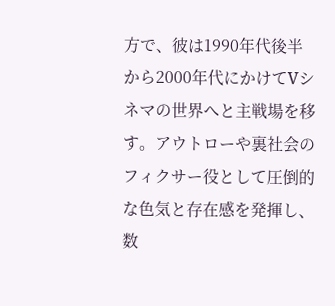方で、彼は1990年代後半から2000年代にかけてVシネマの世界へと主戦場を移す。アウトローや裏社会のフィクサー役として圧倒的な色気と存在感を発揮し、数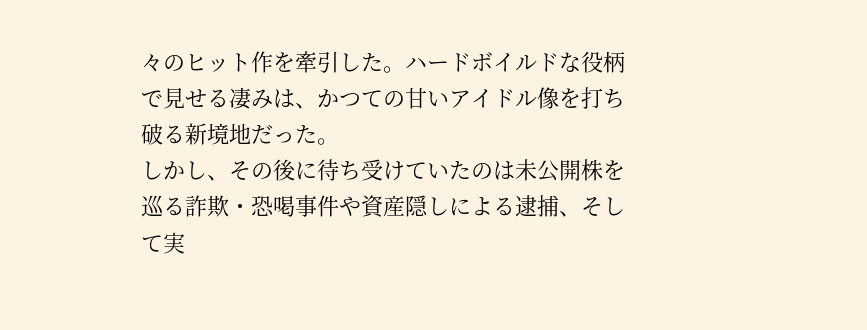々のヒット作を牽引した。ハードボイルドな役柄で見せる凄みは、かつての甘いアイドル像を打ち破る新境地だった。
しかし、その後に待ち受けていたのは未公開株を巡る詐欺・恐喝事件や資産隠しによる逮捕、そして実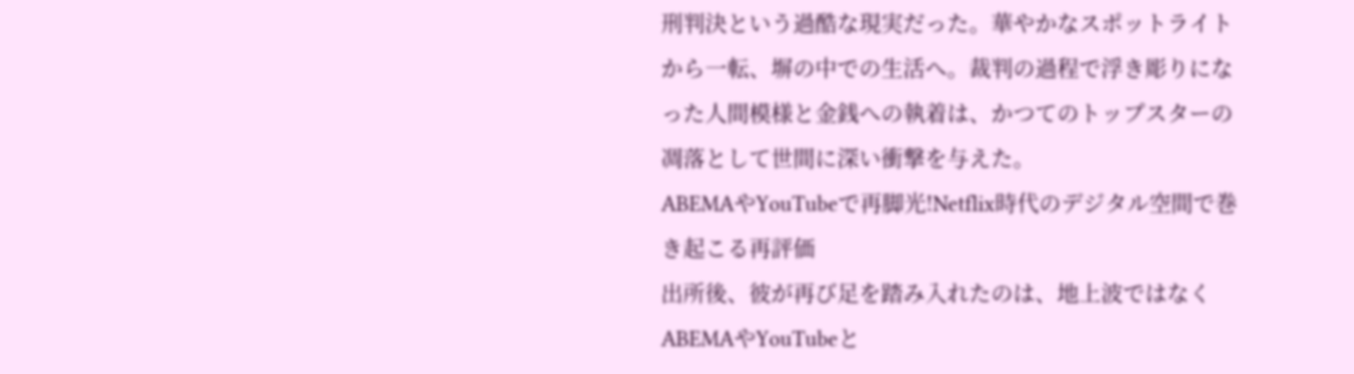刑判決という過酷な現実だった。華やかなスポットライトから一転、塀の中での生活へ。裁判の過程で浮き彫りになった人間模様と金銭への執着は、かつてのトップスターの凋落として世間に深い衝撃を与えた。
ABEMAやYouTubeで再脚光!Netflix時代のデジタル空間で巻き起こる再評価
出所後、彼が再び足を踏み入れたのは、地上波ではなくABEMAやYouTubeと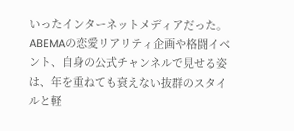いったインターネットメディアだった。ABEMAの恋愛リアリティ企画や格闘イベント、自身の公式チャンネルで見せる姿は、年を重ねても衰えない抜群のスタイルと軽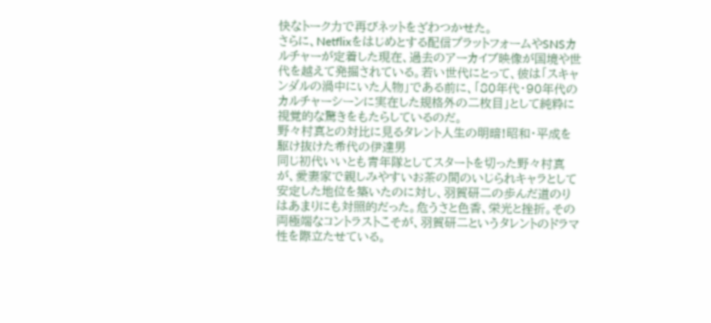快なトーク力で再びネットをざわつかせた。
さらに、Netflixをはじめとする配信プラットフォームやSNSカルチャーが定着した現在、過去のアーカイブ映像が国境や世代を越えて発掘されている。若い世代にとって、彼は「スキャンダルの渦中にいた人物」である前に、「80年代・90年代のカルチャーシーンに実在した規格外の二枚目」として純粋に視覚的な驚きをもたらしているのだ。
野々村真との対比に見るタレント人生の明暗!昭和・平成を駆け抜けた希代の伊達男
同じ初代いいとも青年隊としてスタートを切った野々村真が、愛妻家で親しみやすいお茶の間のいじられキャラとして安定した地位を築いたのに対し、羽賀研二の歩んだ道のりはあまりにも対照的だった。危うさと色香、栄光と挫折。その両極端なコントラストこそが、羽賀研二というタレントのドラマ性を際立たせている。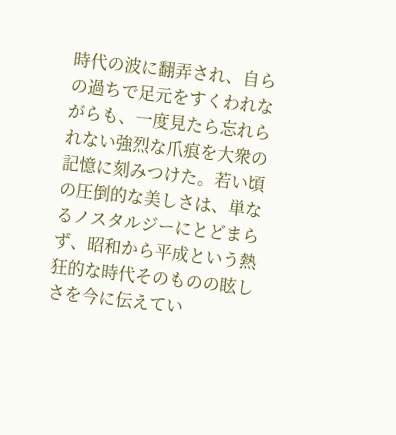時代の波に翻弄され、自らの過ちで足元をすくわれながらも、一度見たら忘れられない強烈な爪痕を大衆の記憶に刻みつけた。若い頃の圧倒的な美しさは、単なるノスタルジーにとどまらず、昭和から平成という熱狂的な時代そのものの眩しさを今に伝えてい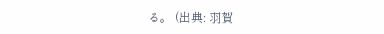る。 (出典: 羽賀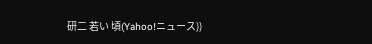研二 若い 頃(Yahoo!ニュース))